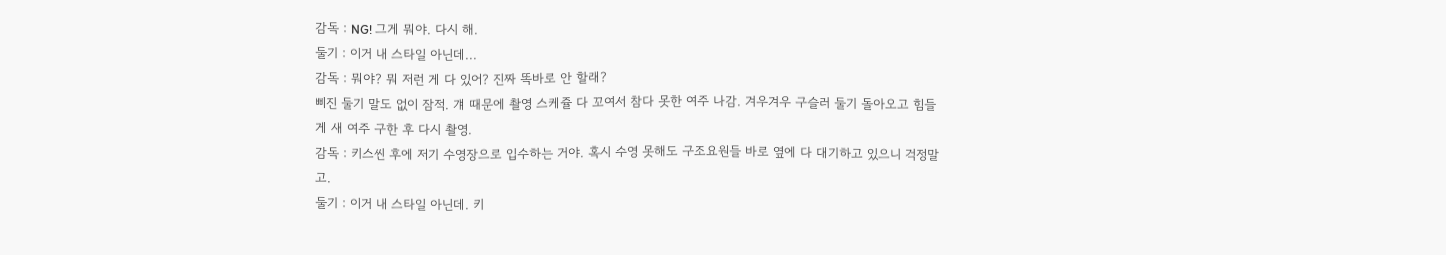감독 : NG! 그게 뭐야. 다시 해.
둘기 : 이거 내 스타일 아닌데...
감독 : 뭐야? 뭐 저런 게 다 있어? 진짜 똑바로 안 할래?
삐진 둘기 말도 없이 잠적. 걔 때문에 촬영 스케쥴 다 꼬여서 참다 못한 여주 나감. 겨우겨우 구슬러 둘기 돌아오고 힘들게 새 여주 구한 후 다시 촬영.
감독 : 키스씬 후에 저기 수영장으로 입수하는 거야. 혹시 수영 못해도 구조요원들 바로 옆에 다 대기하고 있으니 걱정말고.
둘기 : 이거 내 스타일 아닌데. 키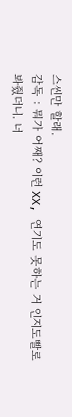스씬만 할래.
감독 : 뭐가 어째? 이런 XX, 연기도 못하는 거 인지도빨로 봐줬더니. 너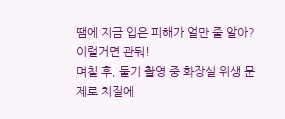땜에 지금 입은 피해가 얼만 줄 알아? 이럴거면 관둬!
며칠 후, 둘기 촬영 중 화장실 위생 문제로 치질에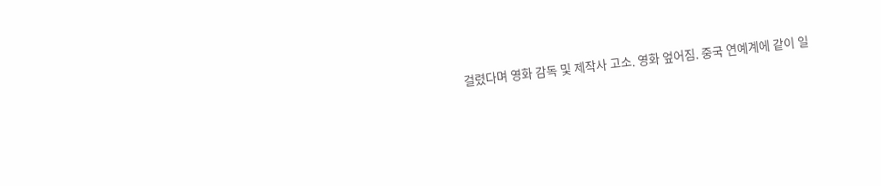걸렸다며 영화 감독 및 제작사 고소. 영화 엎어짐. 중국 연예계에 같이 일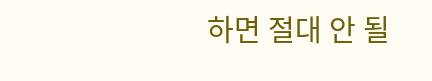하면 절대 안 될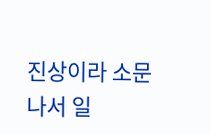진상이라 소문나서 일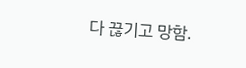다 끊기고 망함.